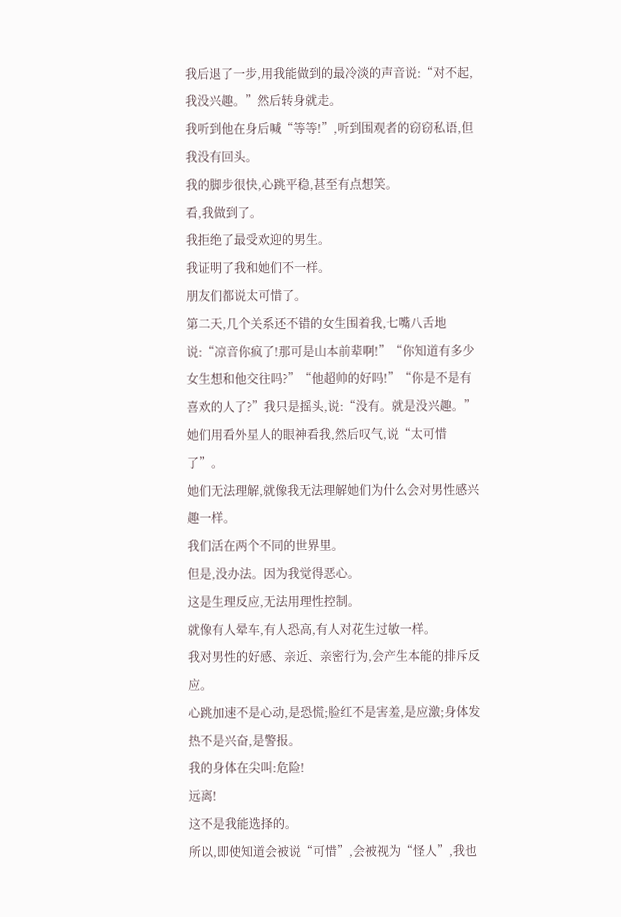我后退了一步,用我能做到的最冷淡的声音说:“对不起,我没兴趣。”然后转身就走。
我听到他在身后喊“等等!”,听到围观者的窃窃私语,但我没有回头。
我的脚步很快,心跳平稳,甚至有点想笑。
看,我做到了。
我拒绝了最受欢迎的男生。
我证明了我和她们不一样。
朋友们都说太可惜了。
第二天,几个关系还不错的女生围着我,七嘴八舌地说:“凉音你疯了!那可是山本前辈啊!”“你知道有多少女生想和他交往吗?”“他超帅的好吗!”“你是不是有喜欢的人了?”我只是摇头,说:“没有。就是没兴趣。”她们用看外星人的眼神看我,然后叹气,说“太可惜了”。
她们无法理解,就像我无法理解她们为什么会对男性感兴趣一样。
我们活在两个不同的世界里。
但是,没办法。因为我觉得恶心。
这是生理反应,无法用理性控制。
就像有人晕车,有人恐高,有人对花生过敏一样。
我对男性的好感、亲近、亲密行为,会产生本能的排斥反应。
心跳加速不是心动,是恐慌;脸红不是害羞,是应激;身体发热不是兴奋,是警报。
我的身体在尖叫:危险!
远离!
这不是我能选择的。
所以,即使知道会被说“可惜”,会被视为“怪人”,我也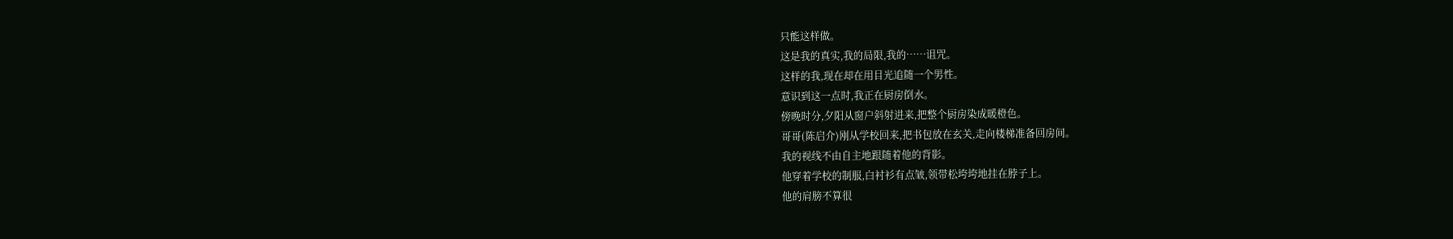只能这样做。
这是我的真实,我的局限,我的……诅咒。
这样的我,现在却在用目光追随一个男性。
意识到这一点时,我正在厨房倒水。
傍晚时分,夕阳从窗户斜射进来,把整个厨房染成暖橙色。
哥哥(陈启介)刚从学校回来,把书包放在玄关,走向楼梯准备回房间。
我的视线不由自主地跟随着他的背影。
他穿着学校的制服,白衬衫有点皱,领带松垮垮地挂在脖子上。
他的肩膀不算很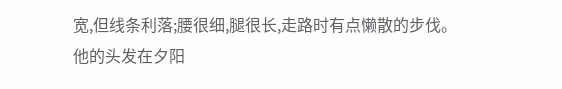宽,但线条利落;腰很细,腿很长,走路时有点懒散的步伐。
他的头发在夕阳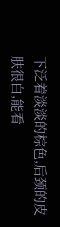下泛着淡淡的棕色,后颈的皮肤很白,能看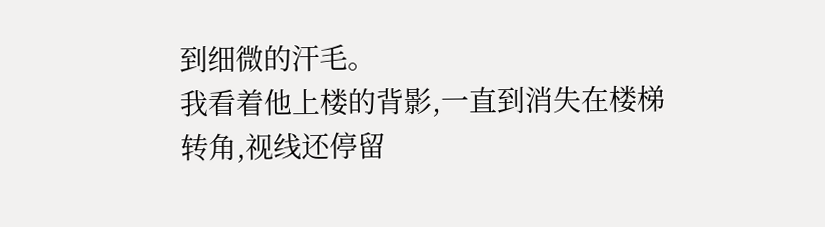到细微的汗毛。
我看着他上楼的背影,一直到消失在楼梯转角,视线还停留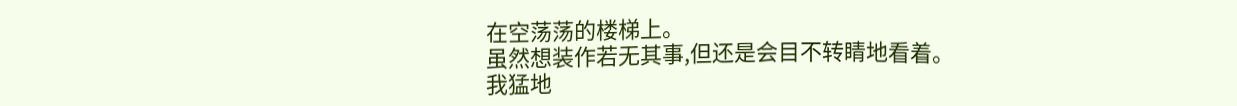在空荡荡的楼梯上。
虽然想装作若无其事,但还是会目不转睛地看着。
我猛地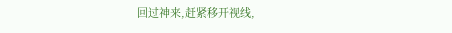回过神来,赶紧移开视线,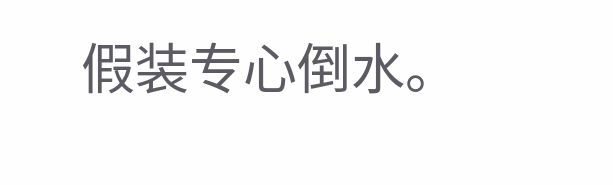假装专心倒水。